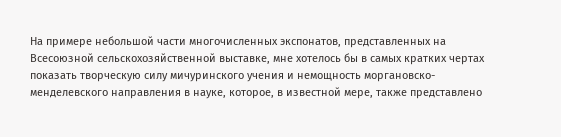На примере небольшой части многочисленных экспонатов, представленных на Всесоюзной сельскохозяйственной выставке, мне хотелось бы в самых кратких чертах показать творческую силу мичуринского учения и немощность моргановско-менделевского направления в науке, которое, в известной мере, также представлено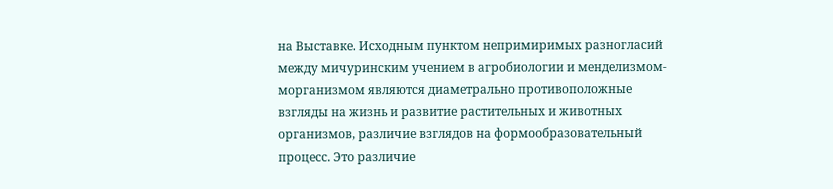на Выставке. Исходным пунктом непримиримых разногласий между мичуринским учением в агробиологии и менделизмом-морганизмом являются диаметрально противоположные взгляды на жизнь и развитие растительных и животных организмов, различие взглядов на формообразовательный процесс. Это различие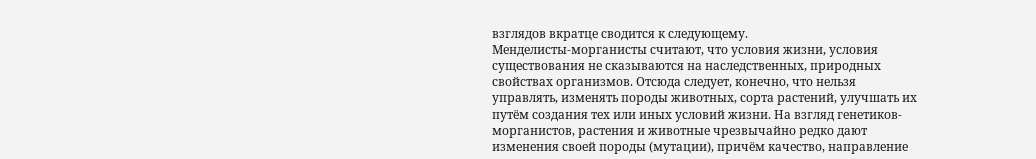взглядов вкратце сводится к следующему.
Менделисты-морганисты считают, что условия жизни, условия существования не сказываются на наследственных, природных свойствах организмов. Отсюда следует, конечно, что нельзя управлять, изменять породы животных, сорта растений, улучшать их путём создания тех или иных условий жизни. На взгляд генетиков-морганистов, растения и животные чрезвычайно редко дают изменения своей породы (мутации), причём качество, направление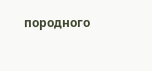породного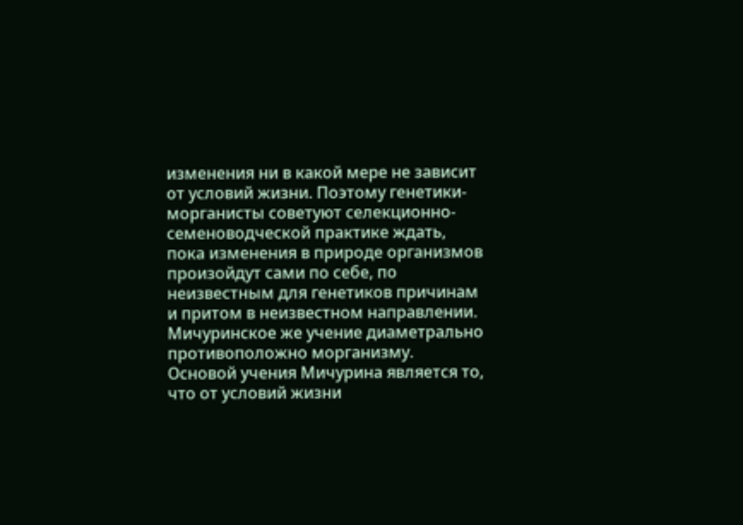изменения ни в какой мере не зависит от условий жизни. Поэтому генетики-морганисты советуют селекционно-семеноводческой практике ждать, пока изменения в природе организмов произойдут сами по себе, по неизвестным для генетиков причинам и притом в неизвестном направлении.
Мичуринское же учение диаметрально противоположно морганизму.
Основой учения Мичурина является то, что от условий жизни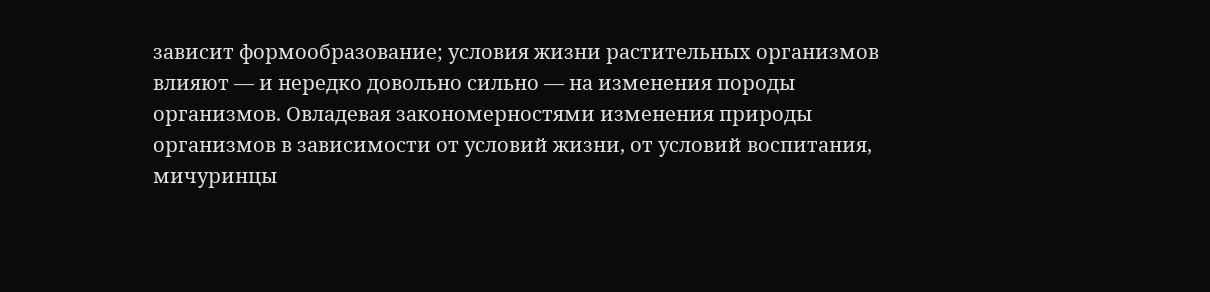зависит формообразование; условия жизни растительных организмов влияют — и нередко довольно сильно — на изменения породы организмов. Овладевая закономерностями изменения природы организмов в зависимости от условий жизни, от условий воспитания, мичуринцы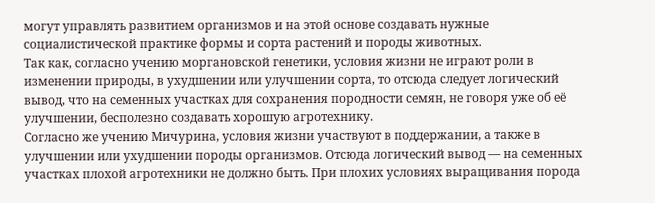могут управлять развитием организмов и на этой основе создавать нужные социалистической практике формы и сорта растений и породы животных.
Так как, согласно учению моргановской генетики, условия жизни не играют роли в изменении природы, в ухудшении или улучшении сорта, то отсюда следует логический вывод, что на семенных участках для сохранения породности семян, не говоря уже об её улучшении, бесполезно создавать хорошую агротехнику.
Согласно же учению Мичурина, условия жизни участвуют в поддержании, а также в улучшении или ухудшении породы организмов. Отсюда логический вывод — на семенных участках плохой агротехники не должно быть. При плохих условиях выращивания порода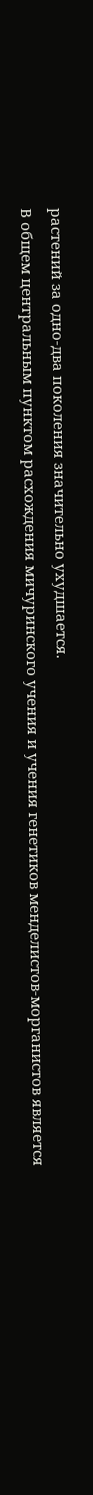растений за одно-два поколения значительно ухудшается.
В общем центральным пунктом расхождения мичуринского учения и учения генетиков менделистов-морганистов является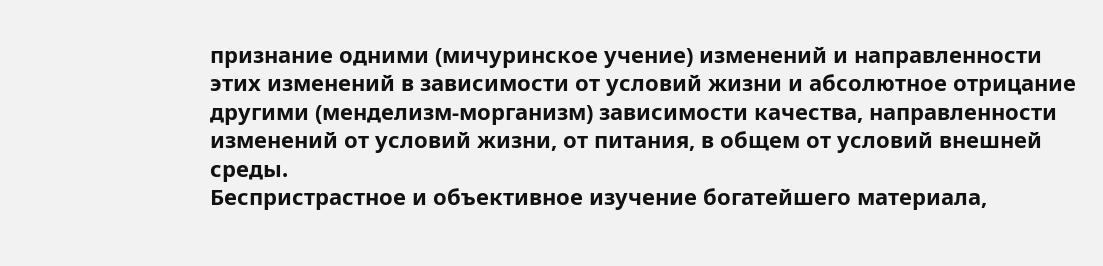признание одними (мичуринское учение) изменений и направленности этих изменений в зависимости от условий жизни и абсолютное отрицание другими (менделизм-морганизм) зависимости качества, направленности изменений от условий жизни, от питания, в общем от условий внешней среды.
Беспристрастное и объективное изучение богатейшего материала,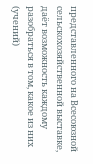представленного на Всесоюзной сельскохозяйственной выставке, даёт возможность каждому разобраться в том, какое из них (учений)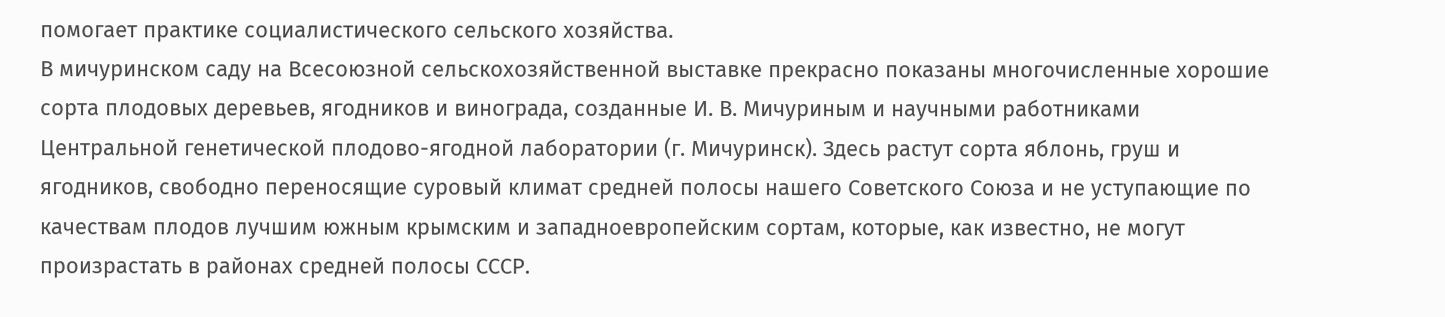помогает практике социалистического сельского хозяйства.
В мичуринском саду на Всесоюзной сельскохозяйственной выставке прекрасно показаны многочисленные хорошие сорта плодовых деревьев, ягодников и винограда, созданные И. В. Мичуриным и научными работниками Центральной генетической плодово-ягодной лаборатории (г. Мичуринск). Здесь растут сорта яблонь, груш и ягодников, свободно переносящие суровый климат средней полосы нашего Советского Союза и не уступающие по качествам плодов лучшим южным крымским и западноевропейским сортам, которые, как известно, не могут произрастать в районах средней полосы СССР.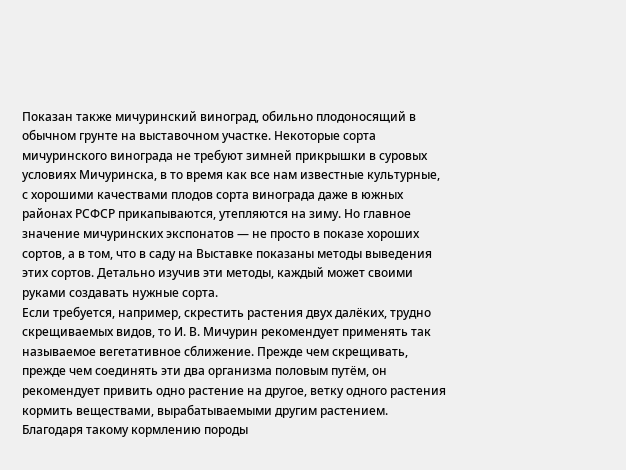Показан также мичуринский виноград, обильно плодоносящий в обычном грунте на выставочном участке. Некоторые сорта мичуринского винограда не требуют зимней прикрышки в суровых условиях Мичуринска, в то время как все нам известные культурные, с хорошими качествами плодов сорта винограда даже в южных районах РСФСР прикапываются, утепляются на зиму. Но главное значение мичуринских экспонатов — не просто в показе хороших сортов, а в том, что в саду на Выставке показаны методы выведения этих сортов. Детально изучив эти методы, каждый может своими руками создавать нужные сорта.
Если требуется, например, скрестить растения двух далёких, трудно скрещиваемых видов, то И. В. Мичурин рекомендует применять так называемое вегетативное сближение. Прежде чем скрещивать, прежде чем соединять эти два организма половым путём, он рекомендует привить одно растение на другое, ветку одного растения кормить веществами, вырабатываемыми другим растением. Благодаря такому кормлению породы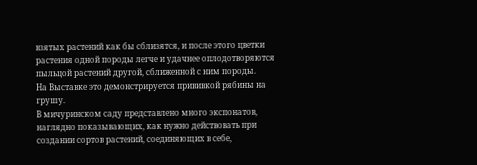взятых растений как бы сблизятся, и после этого цветки растения одной породы легче и удачнее оплодотворяются пыльцой растений другой, сближенной с ним породы.
На Выставке это демонстрируется прививкой рябины на грушу.
В мичуринском саду представлено много экспонатов, наглядно показывающих, как нужно действовать при создании сортов растений, соединяющих в себе,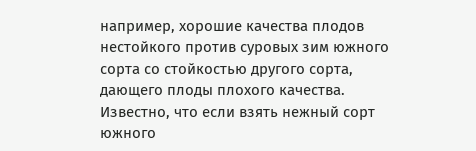например, хорошие качества плодов нестойкого против суровых зим южного сорта со стойкостью другого сорта, дающего плоды плохого качества. Известно, что если взять нежный сорт южного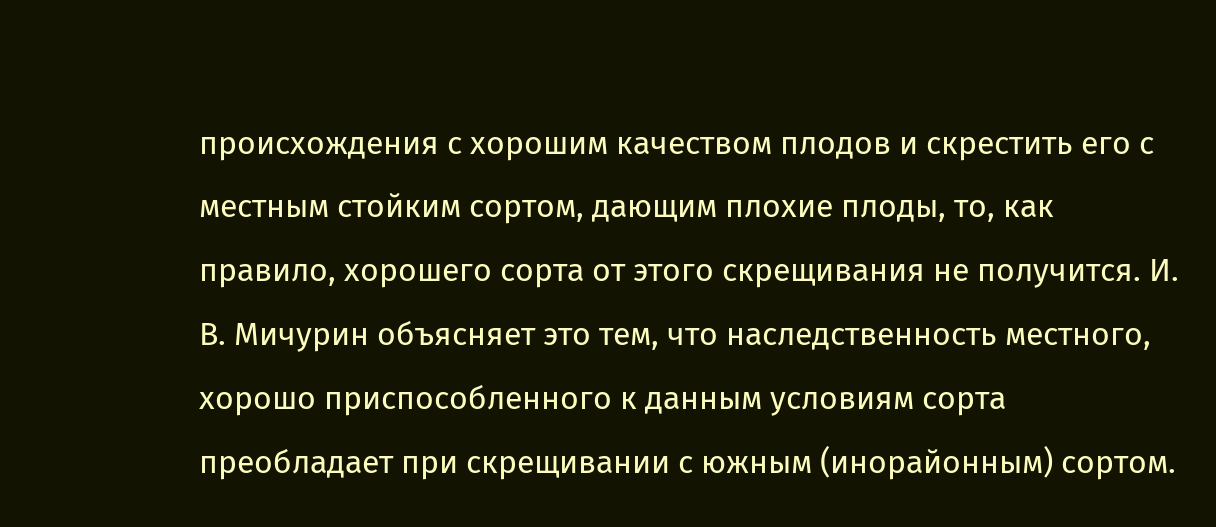происхождения с хорошим качеством плодов и скрестить его с местным стойким сортом, дающим плохие плоды, то, как правило, хорошего сорта от этого скрещивания не получится. И. В. Мичурин объясняет это тем, что наследственность местного, хорошо приспособленного к данным условиям сорта преобладает при скрещивании с южным (инорайонным) сортом.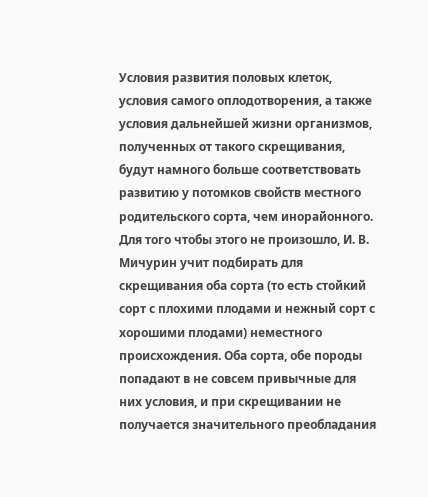Условия развития половых клеток, условия самого оплодотворения, а также условия дальнейшей жизни организмов, полученных от такого скрещивания, будут намного больше соответствовать развитию у потомков свойств местного родительского сорта, чем инорайонного. Для того чтобы этого не произошло, И. В. Мичурин учит подбирать для скрещивания оба сорта (то есть стойкий сорт с плохими плодами и нежный сорт с хорошими плодами) неместного происхождения. Оба сорта, обе породы попадают в не совсем привычные для них условия, и при скрещивании не получается значительного преобладания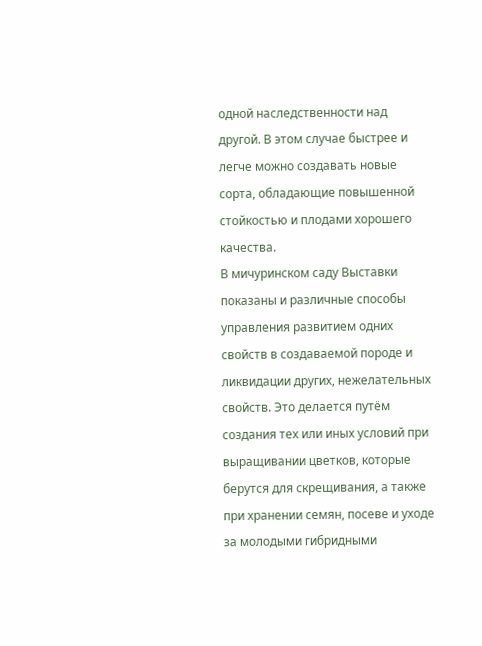одной наследственности над другой. В этом случае быстрее и легче можно создавать новые сорта, обладающие повышенной стойкостью и плодами хорошего качества.
В мичуринском саду Выставки показаны и различные способы управления развитием одних свойств в создаваемой породе и ликвидации других, нежелательных свойств. Это делается путём создания тех или иных условий при выращивании цветков, которые берутся для скрещивания, а также при хранении семян, посеве и уходе за молодыми гибридными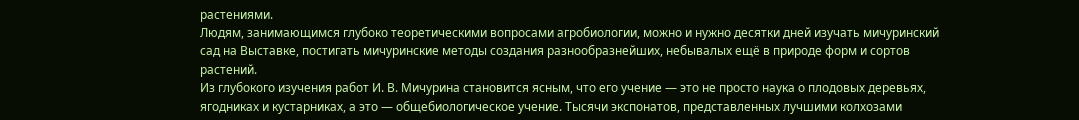растениями.
Людям, занимающимся глубоко теоретическими вопросами агробиологии, можно и нужно десятки дней изучать мичуринский сад на Выставке, постигать мичуринские методы создания разнообразнейших, небывалых ещё в природе форм и сортов растений.
Из глубокого изучения работ И. В. Мичурина становится ясным, что его учение — это не просто наука о плодовых деревьях, ягодниках и кустарниках, а это — общебиологическое учение. Тысячи экспонатов, представленных лучшими колхозами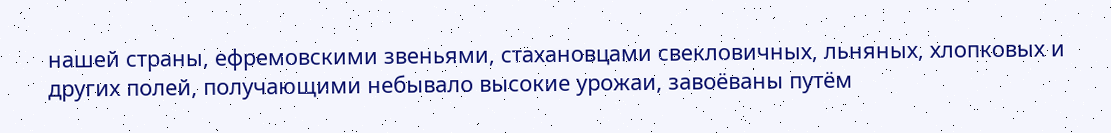нашей страны, ефремовскими звеньями, стахановцами свекловичных, льняных, хлопковых и других полей, получающими небывало высокие урожаи, завоёваны путём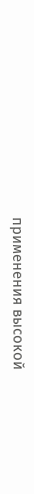применения высокой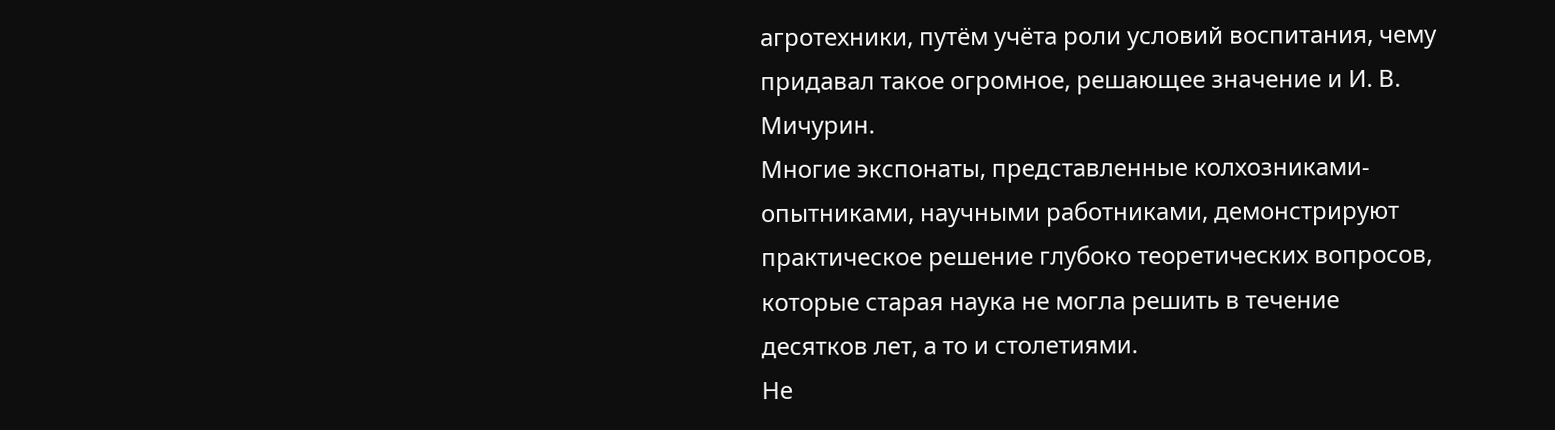агротехники, путём учёта роли условий воспитания, чему придавал такое огромное, решающее значение и И. В. Мичурин.
Многие экспонаты, представленные колхозниками-опытниками, научными работниками, демонстрируют практическое решение глубоко теоретических вопросов, которые старая наука не могла решить в течение десятков лет, а то и столетиями.
Не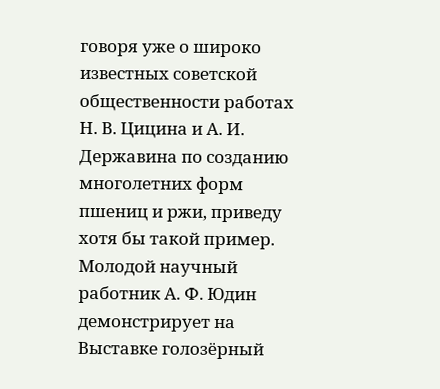говоря уже о широко известных советской общественности работах Н. В. Цицина и А. И. Державина по созданию многолетних форм пшениц и ржи, приведу хотя бы такой пример.
Молодой научный работник А. Ф. Юдин демонстрирует на Выставке голозёрный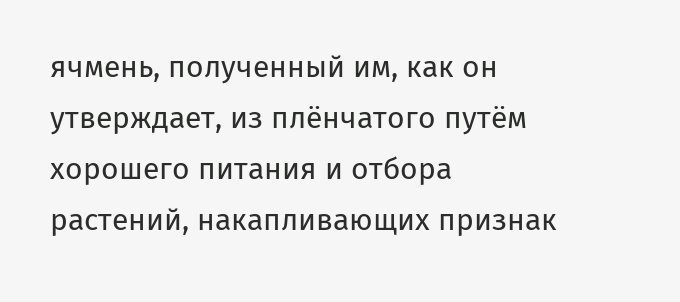ячмень, полученный им, как он утверждает, из плёнчатого путём хорошего питания и отбора растений, накапливающих признак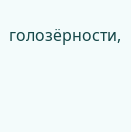голозёрности,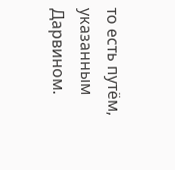то есть путём, указанным Дарвином.